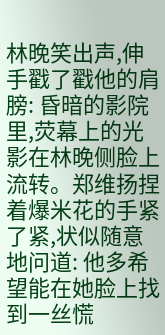林晚笑出声,伸手戳了戳他的肩膀: 昏暗的影院里,荧幕上的光影在林晚侧脸上流转。郑维扬捏着爆米花的手紧了紧,状似随意地问道: 他多希望能在她脸上找到一丝慌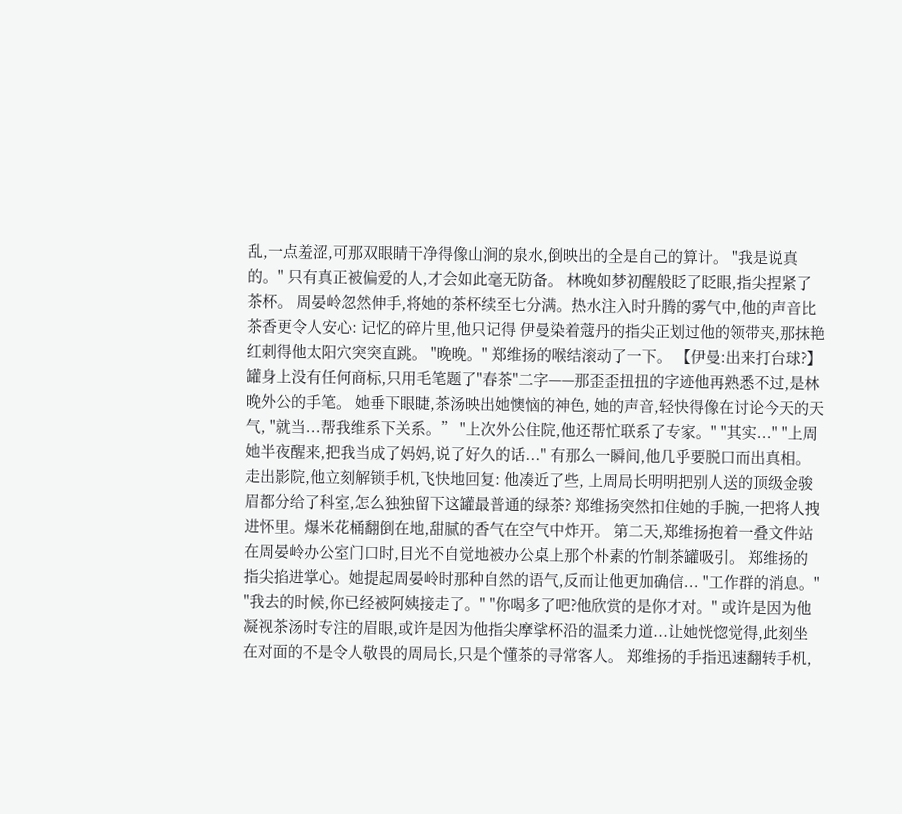乱,一点羞涩,可那双眼睛干净得像山涧的泉水,倒映出的全是自己的算计。 "我是说真的。" 只有真正被偏爱的人,才会如此毫无防备。 林晚如梦初醒般眨了眨眼,指尖捏紧了茶杯。 周晏岭忽然伸手,将她的茶杯续至七分满。热水注入时升腾的雾气中,他的声音比茶香更令人安心: 记忆的碎片里,他只记得 伊曼染着蔻丹的指尖正划过他的领带夹,那抹艳红刺得他太阳穴突突直跳。 "晚晚。" 郑维扬的喉结滚动了一下。 【伊曼:出来打台球?】 罐身上没有任何商标,只用毛笔题了"春茶"二字——那歪歪扭扭的字迹他再熟悉不过,是林晚外公的手笔。 她垂下眼睫,茶汤映出她懊恼的神色, 她的声音,轻快得像在讨论今天的天气, "就当...帮我维系下关系。” "上次外公住院,他还帮忙联系了专家。" "其实..." "上周她半夜醒来,把我当成了妈妈,说了好久的话..." 有那么一瞬间,他几乎要脱口而出真相。 走出影院,他立刻解锁手机,飞快地回复: 他凑近了些, 上周局长明明把别人送的顶级金骏眉都分给了科室,怎么独独留下这罐最普通的绿茶? 郑维扬突然扣住她的手腕,一把将人拽进怀里。爆米花桶翻倒在地,甜腻的香气在空气中炸开。 第二天,郑维扬抱着一叠文件站在周晏岭办公室门口时,目光不自觉地被办公桌上那个朴素的竹制茶罐吸引。 郑维扬的指尖掐进掌心。她提起周晏岭时那种自然的语气,反而让他更加确信... "工作群的消息。" "我去的时候,你已经被阿姨接走了。" "你喝多了吧?他欣赏的是你才对。" 或许是因为他凝视茶汤时专注的眉眼,或许是因为他指尖摩挲杯沿的温柔力道...让她恍惚觉得,此刻坐在对面的不是令人敬畏的周局长,只是个懂茶的寻常客人。 郑维扬的手指迅速翻转手机,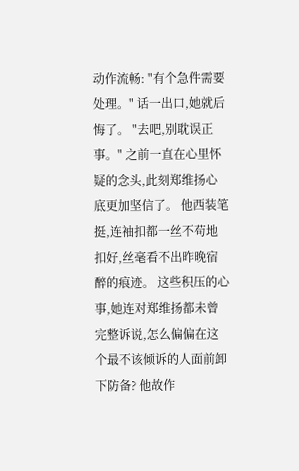动作流畅: "有个急件需要处理。" 话一出口,她就后悔了。 "去吧,别耽误正事。" 之前一直在心里怀疑的念头,此刻郑维扬心底更加坚信了。 他西装笔挺,连袖扣都一丝不苟地扣好,丝毫看不出昨晚宿醉的痕迹。 这些积压的心事,她连对郑维扬都未曾完整诉说,怎么偏偏在这个最不该倾诉的人面前卸下防备? 他故作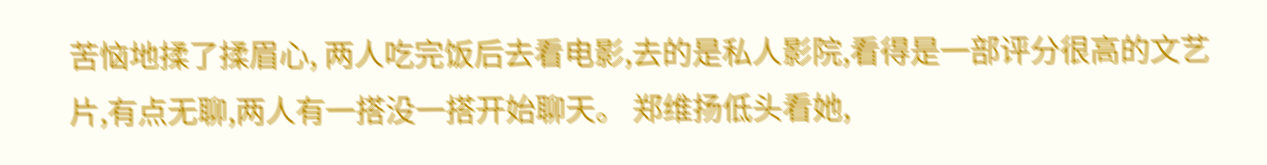苦恼地揉了揉眉心, 两人吃完饭后去看电影,去的是私人影院,看得是一部评分很高的文艺片,有点无聊,两人有一搭没一搭开始聊天。 郑维扬低头看她,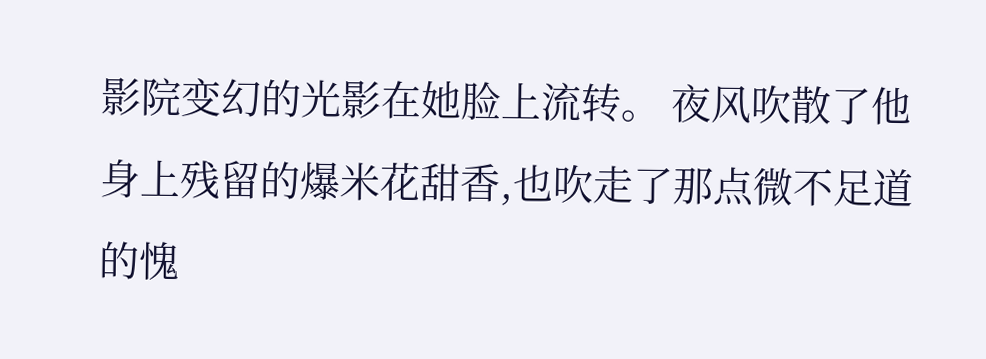影院变幻的光影在她脸上流转。 夜风吹散了他身上残留的爆米花甜香,也吹走了那点微不足道的愧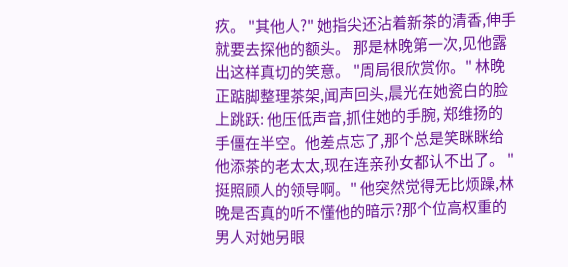疚。 "其他人?" 她指尖还沾着新茶的清香,伸手就要去探他的额头。 那是林晚第一次,见他露出这样真切的笑意。 "周局很欣赏你。" 林晚正踮脚整理茶架,闻声回头,晨光在她瓷白的脸上跳跃: 他压低声音,抓住她的手腕, 郑维扬的手僵在半空。他差点忘了,那个总是笑眯眯给他添茶的老太太,现在连亲孙女都认不出了。 "挺照顾人的领导啊。" 他突然觉得无比烦躁,林晚是否真的听不懂他的暗示?那个位高权重的男人对她另眼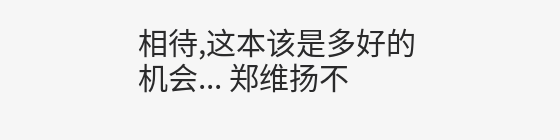相待,这本该是多好的机会... 郑维扬不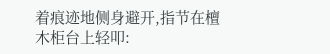着痕迹地侧身避开,指节在檀木柜台上轻叩: